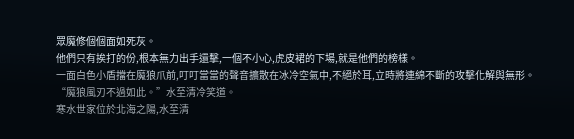眾魔修個個面如死灰。
他們只有挨打的份,根本無力出手還擊,一個不小心,虎皮裙的下場,就是他們的榜樣。
一面白色小盾擋在魔狼爪前,叮叮當當的聲音擴散在冰冷空氣中,不絕於耳,立時將連綿不斷的攻擊化解與無形。
“魔狼風刃不過如此。”水至清冷笑道。
寒水世家位於北海之陽,水至清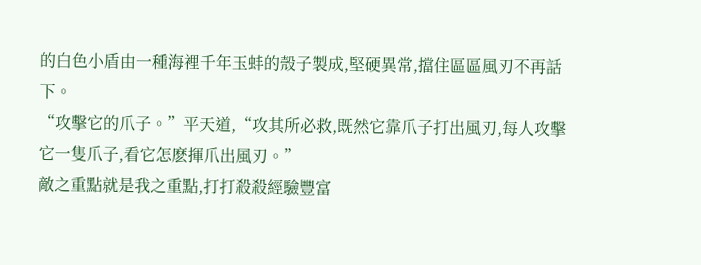的白色小盾由一種海裡千年玉蚌的殼子製成,堅硬異常,擋住區區風刃不再話下。
“攻擊它的爪子。”平天道,“攻其所必救,既然它靠爪子打出風刃,每人攻擊它一隻爪子,看它怎麽揮爪出風刃。”
敵之重點就是我之重點,打打殺殺經驗豐富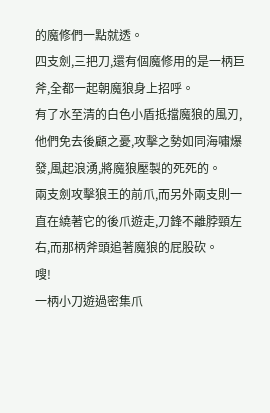的魔修們一點就透。
四支劍,三把刀,還有個魔修用的是一柄巨斧,全都一起朝魔狼身上招呼。
有了水至清的白色小盾抵擋魔狼的風刃,他們免去後顧之憂,攻擊之勢如同海嘯爆發,風起浪湧,將魔狼壓製的死死的。
兩支劍攻擊狼王的前爪,而另外兩支則一直在繞著它的後爪遊走,刀鋒不離脖頸左右,而那柄斧頭追著魔狼的屁股砍。
嗖!
一柄小刀遊過密集爪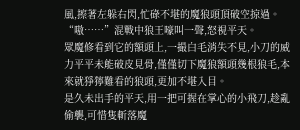風,擦著左躲右閃,忙碌不堪的魔狼頭頂破空掠過。
“嗷……”混戰中狼王嚎叫一聲,怒視平天。
眾魔修看到它的額頭上,一撮白毛消失不見,小刀的威力平平未能破皮見骨,僅僅切下魔狼額頭幾根狼毛,本來就猙獰難看的狼頭,更加不堪入目。
是久未出手的平天,用一把可握在掌心的小飛刀,趁亂偷襲,可惜隻斬落魔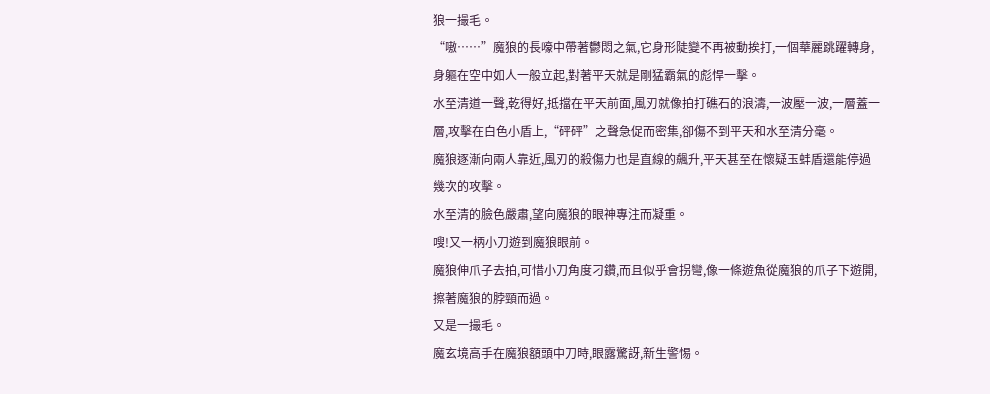狼一撮毛。
“嗷……”魔狼的長嚎中帶著鬱悶之氣,它身形陡變不再被動挨打,一個華麗跳躍轉身,身軀在空中如人一般立起,對著平天就是剛猛霸氣的彪悍一擊。
水至清道一聲,乾得好,抵擋在平天前面,風刃就像拍打礁石的浪濤,一波壓一波,一層蓋一層,攻擊在白色小盾上,“砰砰”之聲急促而密集,卻傷不到平天和水至清分毫。
魔狼逐漸向兩人靠近,風刃的殺傷力也是直線的飆升,平天甚至在懷疑玉蚌盾還能停過幾次的攻擊。
水至清的臉色嚴肅,望向魔狼的眼神專注而凝重。
嗖!又一柄小刀遊到魔狼眼前。
魔狼伸爪子去拍,可惜小刀角度刁鑽,而且似乎會拐彎,像一條遊魚從魔狼的爪子下遊開,擦著魔狼的脖頸而過。
又是一撮毛。
魔玄境高手在魔狼額頭中刀時,眼露驚訝,新生警惕。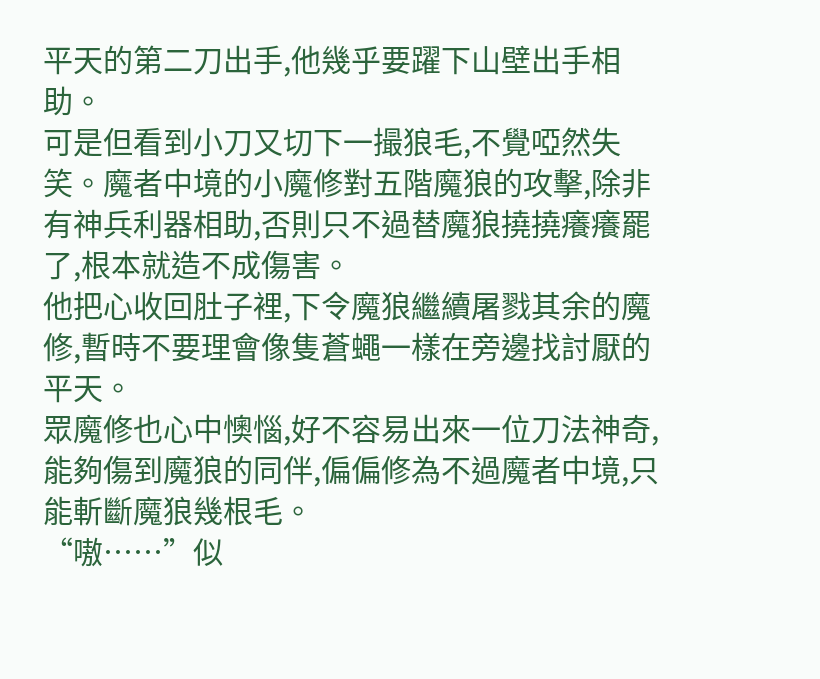平天的第二刀出手,他幾乎要躍下山壁出手相助。
可是但看到小刀又切下一撮狼毛,不覺啞然失笑。魔者中境的小魔修對五階魔狼的攻擊,除非有神兵利器相助,否則只不過替魔狼撓撓癢癢罷了,根本就造不成傷害。
他把心收回肚子裡,下令魔狼繼續屠戮其余的魔修,暫時不要理會像隻蒼蠅一樣在旁邊找討厭的平天。
眾魔修也心中懊惱,好不容易出來一位刀法神奇,能夠傷到魔狼的同伴,偏偏修為不過魔者中境,只能斬斷魔狼幾根毛。
“嗷……”似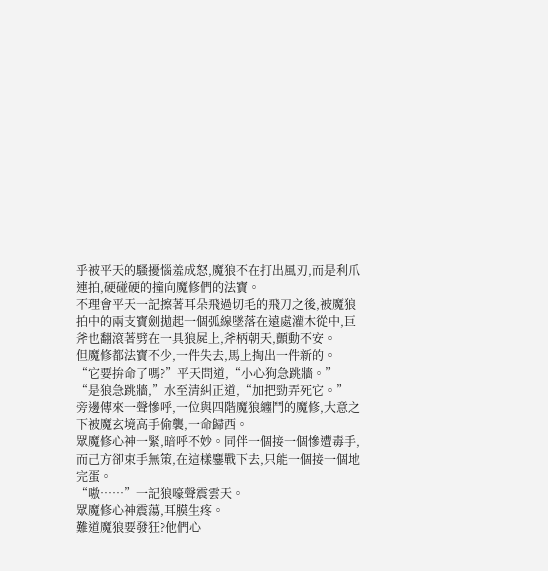乎被平天的騷擾惱羞成怒,魔狼不在打出風刃,而是利爪連拍,硬碰硬的撞向魔修們的法寶。
不理會平天一記擦著耳朵飛過切毛的飛刀之後,被魔狼拍中的兩支寶劍拋起一個弧線墜落在遠處灌木從中,巨斧也翻滾著劈在一具狼屍上,斧柄朝天,顫動不安。
但魔修都法寶不少,一件失去,馬上掏出一件新的。
“它要拚命了嗎?”平天問道,“小心狗急跳牆。”
“是狼急跳牆,”水至清糾正道,“加把勁弄死它。”
旁邊傳來一聲慘呼,一位與四階魔狼纏鬥的魔修,大意之下被魔玄境高手偷襲,一命歸西。
眾魔修心神一緊,暗呼不妙。同伴一個接一個慘遭毒手,而己方卻束手無策,在這樣鏖戰下去,只能一個接一個地完蛋。
“嗷……”一記狼嚎聲震雲天。
眾魔修心神震蕩,耳膜生疼。
難道魔狼要發狂?他們心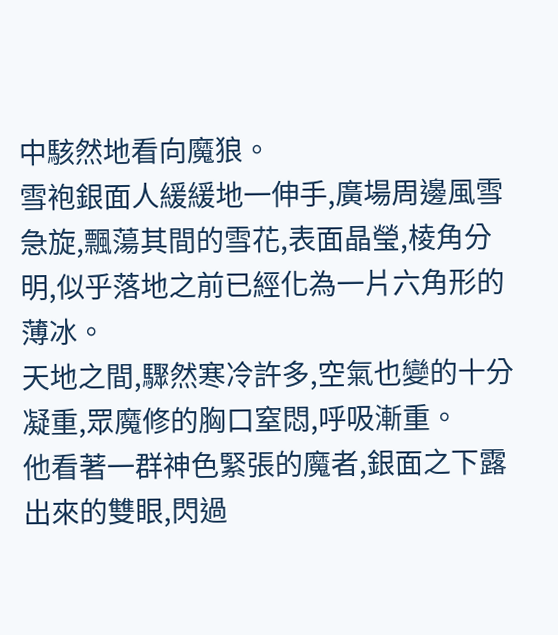中駭然地看向魔狼。
雪袍銀面人緩緩地一伸手,廣場周邊風雪急旋,飄蕩其間的雪花,表面晶瑩,棱角分明,似乎落地之前已經化為一片六角形的薄冰。
天地之間,驟然寒冷許多,空氣也變的十分凝重,眾魔修的胸口窒悶,呼吸漸重。
他看著一群神色緊張的魔者,銀面之下露出來的雙眼,閃過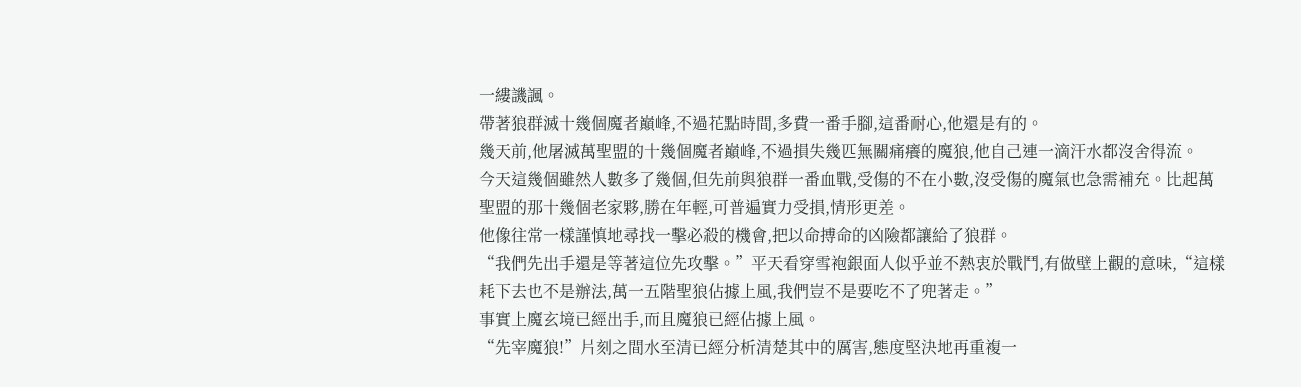一縷譏諷。
帶著狼群滅十幾個魔者巔峰,不過花點時間,多費一番手腳,這番耐心,他還是有的。
幾天前,他屠滅萬聖盟的十幾個魔者巔峰,不過損失幾匹無關痛癢的魔狼,他自己連一滴汗水都沒舍得流。
今天這幾個雖然人數多了幾個,但先前與狼群一番血戰,受傷的不在小數,沒受傷的魔氣也急需補充。比起萬聖盟的那十幾個老家夥,勝在年輕,可普遍實力受損,情形更差。
他像往常一樣謹慎地尋找一擊必殺的機會,把以命搏命的凶險都讓給了狼群。
“我們先出手還是等著這位先攻擊。”平天看穿雪袍銀面人似乎並不熱衷於戰鬥,有做壁上觀的意味,“這樣耗下去也不是辦法,萬一五階聖狼佔據上風,我們豈不是要吃不了兜著走。”
事實上魔玄境已經出手,而且魔狼已經佔據上風。
“先宰魔狼!”片刻之間水至清已經分析清楚其中的厲害,態度堅決地再重複一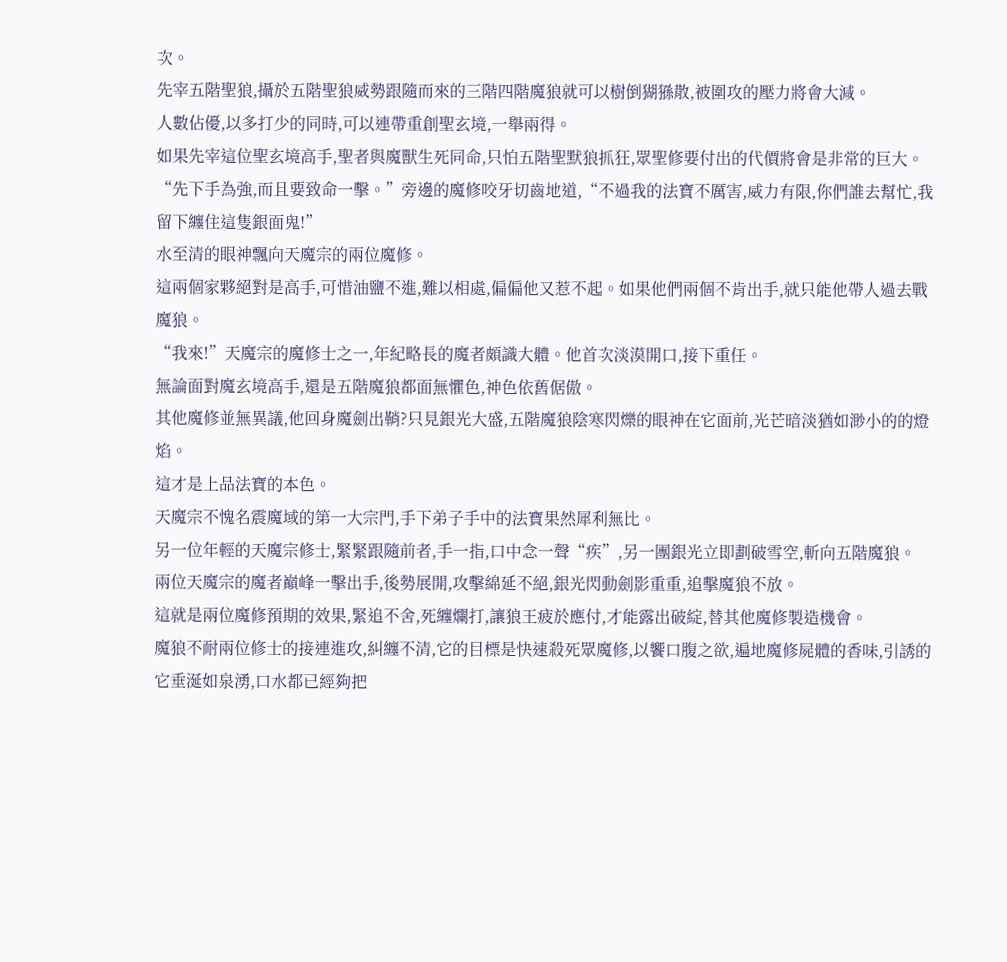次。
先宰五階聖狼,攝於五階聖狼威勢跟隨而來的三階四階魔狼就可以樹倒猢猻散,被圍攻的壓力將會大減。
人數佔優,以多打少的同時,可以連帶重創聖玄境,一舉兩得。
如果先宰這位聖玄境高手,聖者與魔獸生死同命,只怕五階聖默狼抓狂,眾聖修要付出的代價將會是非常的巨大。
“先下手為強,而且要致命一擊。”旁邊的魔修咬牙切齒地道,“不過我的法寶不厲害,威力有限,你們誰去幫忙,我留下纏住這隻銀面鬼!”
水至清的眼神飄向天魔宗的兩位魔修。
這兩個家夥絕對是高手,可惜油鹽不進,難以相處,偏偏他又惹不起。如果他們兩個不肯出手,就只能他帶人過去戰魔狼。
“我來!”天魔宗的魔修士之一,年紀略長的魔者頗識大體。他首次淡漠開口,接下重任。
無論面對魔玄境高手,還是五階魔狼都面無懼色,神色依舊倨傲。
其他魔修並無異議,他回身魔劍出鞘?只見銀光大盛,五階魔狼陰寒閃爍的眼神在它面前,光芒暗淡猶如渺小的的燈焰。
這才是上品法寶的本色。
天魔宗不愧名震魔域的第一大宗門,手下弟子手中的法寶果然犀利無比。
另一位年輕的天魔宗修士,緊緊跟隨前者,手一指,口中念一聲“疾”,另一團銀光立即劃破雪空,斬向五階魔狼。
兩位天魔宗的魔者巔峰一擊出手,後勢展開,攻擊綿延不絕,銀光閃動劍影重重,追擊魔狼不放。
這就是兩位魔修預期的效果,緊追不舍,死纏爛打,讓狼王疲於應付,才能露出破綻,替其他魔修製造機會。
魔狼不耐兩位修士的接連進攻,糾纏不清,它的目標是快速殺死眾魔修,以饗口腹之欲,遍地魔修屍體的香味,引誘的它垂涎如泉湧,口水都已經夠把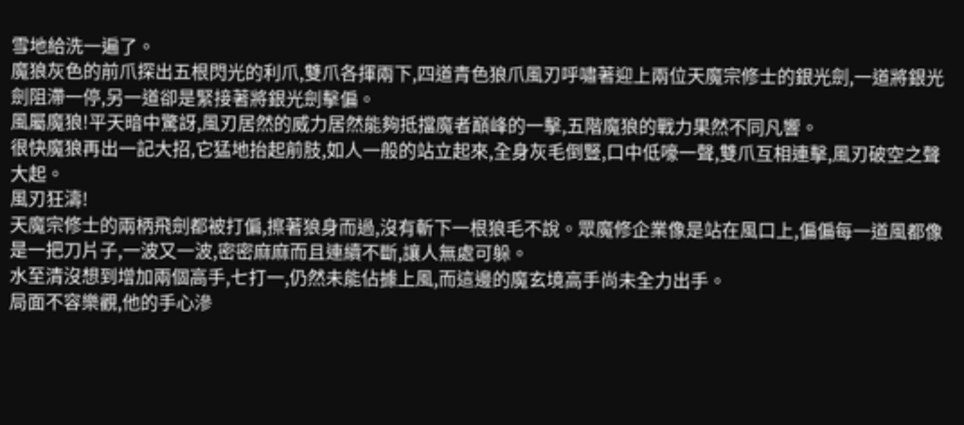雪地給洗一遍了。
魔狼灰色的前爪探出五根閃光的利爪,雙爪各揮兩下,四道青色狼爪風刃呼嘯著迎上兩位天魔宗修士的銀光劍,一道將銀光劍阻滯一停,另一道卻是緊接著將銀光劍擊偏。
風屬魔狼!平天暗中驚訝,風刃居然的威力居然能夠抵擋魔者巔峰的一擊,五階魔狼的戰力果然不同凡響。
很快魔狼再出一記大招,它猛地抬起前肢,如人一般的站立起來,全身灰毛倒豎,口中低嚎一聲,雙爪互相連擊,風刃破空之聲大起。
風刃狂濤!
天魔宗修士的兩柄飛劍都被打偏,擦著狼身而過,沒有斬下一根狼毛不說。眾魔修企業像是站在風口上,偏偏每一道風都像是一把刀片子,一波又一波,密密麻麻而且連續不斷,讓人無處可躲。
水至清沒想到增加兩個高手,七打一,仍然未能佔據上風,而這邊的魔玄境高手尚未全力出手。
局面不容樂觀,他的手心滲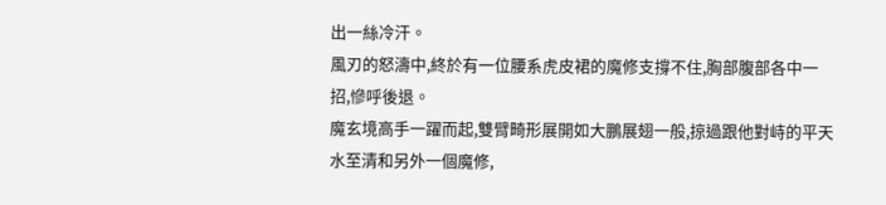出一絲冷汗。
風刃的怒濤中,終於有一位腰系虎皮裙的魔修支撐不住,胸部腹部各中一招,慘呼後退。
魔玄境高手一躍而起,雙臂畸形展開如大鵬展翅一般,掠過跟他對峙的平天水至清和另外一個魔修,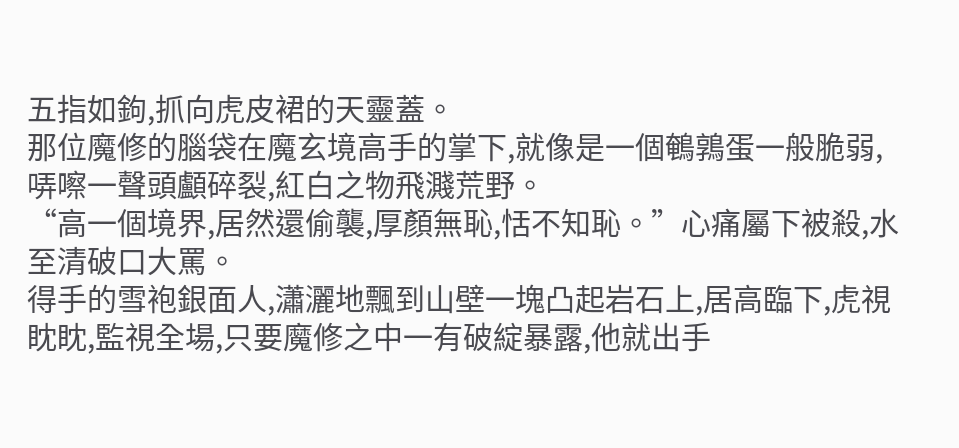五指如鉤,抓向虎皮裙的天靈蓋。
那位魔修的腦袋在魔玄境高手的掌下,就像是一個鵪鶉蛋一般脆弱,哢嚓一聲頭顱碎裂,紅白之物飛濺荒野。
“高一個境界,居然還偷襲,厚顏無恥,恬不知恥。”心痛屬下被殺,水至清破口大罵。
得手的雪袍銀面人,瀟灑地飄到山壁一塊凸起岩石上,居高臨下,虎視眈眈,監視全場,只要魔修之中一有破綻暴露,他就出手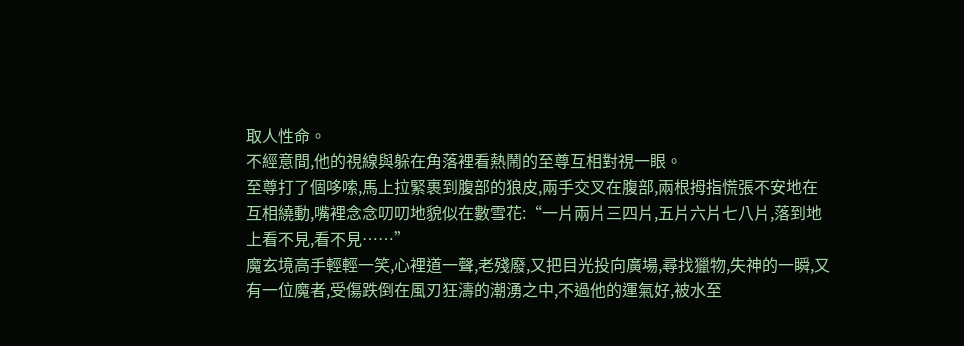取人性命。
不經意間,他的視線與躲在角落裡看熱鬧的至尊互相對視一眼。
至尊打了個哆嗦,馬上拉緊裹到腹部的狼皮,兩手交叉在腹部,兩根拇指慌張不安地在互相繞動,嘴裡念念叨叨地貌似在數雪花:“一片兩片三四片,五片六片七八片,落到地上看不見,看不見……”
魔玄境高手輕輕一笑,心裡道一聲,老殘廢,又把目光投向廣場,尋找獵物,失神的一瞬,又有一位魔者,受傷跌倒在風刃狂濤的潮湧之中,不過他的運氣好,被水至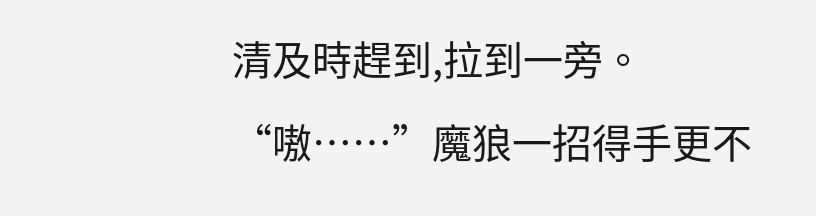清及時趕到,拉到一旁。
“嗷……”魔狼一招得手更不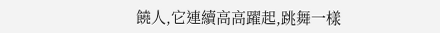饒人,它連續高高躍起,跳舞一樣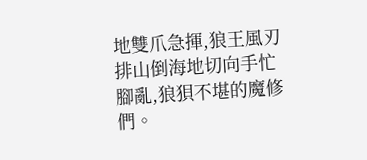地雙爪急揮,狼王風刃排山倒海地切向手忙腳亂,狼狽不堪的魔修們。